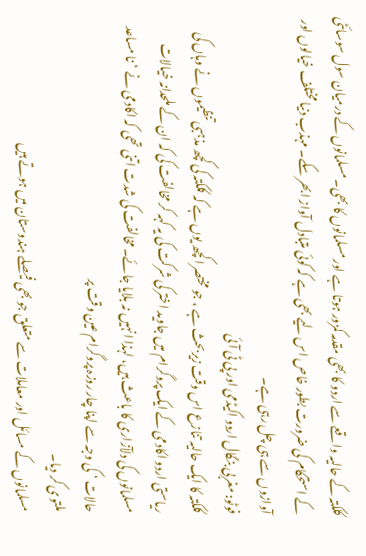کلکتہ کے حالیہ واقعے سے اردو کا بھی مقدمہ کمزور ہوتا ہے اور مسلمانوں کا بھی۔ مسلمانوں کے درمیان سول سوسائٹی کے استحکام کی ضرورت بطور خاص اس لیے بھی ہے کہ کوئی متبادل آواز ابھر سکے۔ مہذب دنیا مختلف خیالوں اور آوازوں سے ہی چل رہی ہے۔
فوٹو: مغربی بنگال اردو اکیڈمی اور پی ٹی آئی
کلکتہ کا ایک حالیہ تنازع اس وقت زیربحث ہے ، جو مختصرا کچھ یوں ہے کہ کلکتہ کی کچھ مذہبی تنظیموں نے وہاں کی ریاستی اردو اکادمی کے ایک پروگرام میں جاوید اختر کی شرکت کی یہ کہہ کر مخالفت کی کہ ان کے ملحدانہ خیالات مسلمانوں کی دلآزاری کا باعث ہیں، لہذا انہیں نہ بلایا جائے۔ مخالفت کی شدت اتنی تھی کہ اکادمی نے ‘ نا مساعد حالات ‘ کی وجہ سے اپنا چار روزہ پروگرام عین وقت پر
ملتوی کر دیا۔
مسلمانوں کے مسائل اور معاملات سے متعلق جو بھی فیصلے ہندوستان میں ہوتے ہیں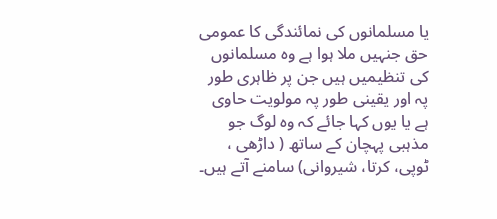یا مسلمانوں کی نمائندگی کا عمومی حق جنہیں ملا ہوا ہے وہ مسلمانوں کی تنظیمیں ہیں جن پر ظاہری طور پہ اور یقینی طور پہ مولویت حاوی ہے یا یوں کہا جائے کہ وہ لوگ جو مذہبی پہچان کے ساتھ ( داڑھی ، ٹوپی، کرتا، شیروانی) سامنے آتے ہیں۔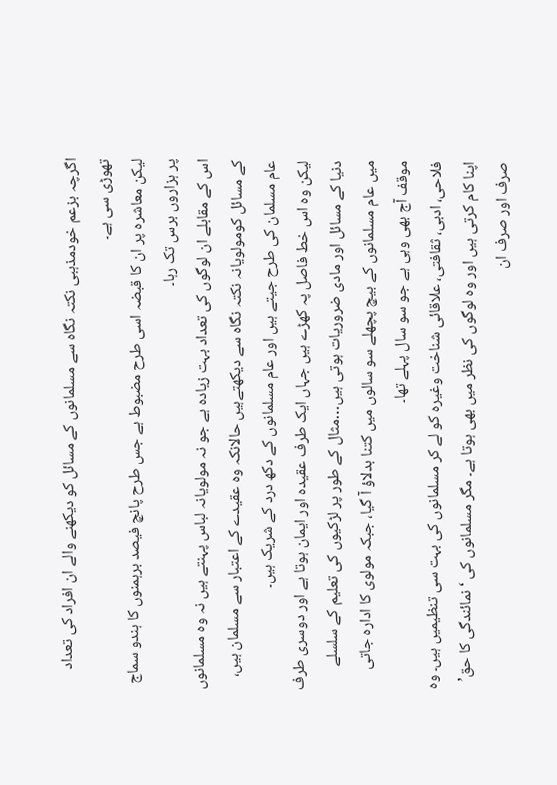اگرچہ بزعم خودمذہبی نکتہ نگاہ سے مسلمانوں کے مسائل کو دیکھنے والے ان افراد کی تعداد تھوڑی سی ہے۔
لیکن معاشرہ پر ان کا قبضہ اسی طرح مضبوط ہے جس طرح پانچ فیصد برہمنوں کا ہندو سماج پر ہزاروں برس تک رہا۔
اس کے مقابلے ان لوگوں کی تعداد بہت زیادہ ہے جو نہ مولویانہ لباس پہنتے ہیں نہ وہ مسلمانوں کے مسائل کومولویانہ نکتہ نگاہ سے دیکھتےہیں حالانکہ وہ عقیدے کے اعتبار سے مسلمان ہیں، عام مسلمان کی طرح جیتے ہیں اور عام مسلمانوں کے دکھ درد کے شریک ہیں۔
لیکن وہ اس خط فاصل پہ کھڑے ہیں جہاں ایک طرف عقیدہ اور ایمان ہوتا ہے اور دوسری طرف دنیا کے مسائل اور مادی ضروریات ہوتی ہیں…مثال کے طور پر لڑکیوں کی تعلیم کے سلسلے میں عام مسلمانوں کے بیچ پچھلے سو سالوں میں کتنا بدلاؤ آ گیا، جبکہ مولوی کا ادارہ جاتی موقف آج بھی وہی ہے جو سو سال پہلے تھا۔
فلاحی، ادبی، ثقافتی، علاقائی شناخت وغیرہ کو لے کر مسلمانوں کی بہت سی تنظیمیں ہیں۔ وہ اپنا کام کرتی ہیں اور وہ لوگوں کی نظر میں بھی ہوتا ہے۔ مگر مسلمانوں کی ‘نمائندگی کا حق’ صرف اور صرف ان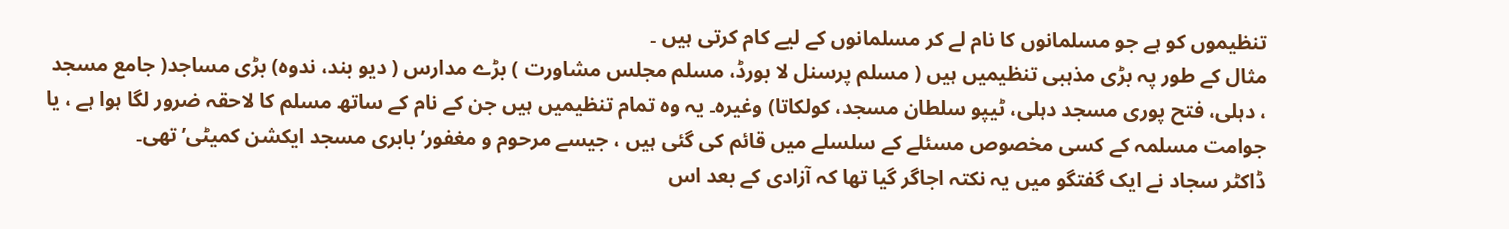تنظیموں کو ہے جو مسلمانوں کا نام لے کر مسلمانوں کے لیے کام کرتی ہیں ۔
مثال کے طور پہ بڑی مذہبی تنظیمیں ہیں ( مسلم پرسنل لا بورڈ، مسلم مجلس مشاورت ) بڑے مدارس ( دیو بند، ندوہ) بڑی مساجد( جامع مسجد ، دہلی، فتح پوری مسجد دہلی، ٹیپو سلطان مسجد، کولکاتا) وغیرہ۔ یہ وہ تمام تنظیمیں ہیں جن کے نام کے ساتھ مسلم کا لاحقہ ضرور لگا ہوا ہے ، یا جوامت مسلمہ کے کسی مخصوص مسئلے کے سلسلے میں قائم کی گئی ہیں ، جیسے مرحوم و مغفور’بابری مسجد ایکشن کمیٹی’ تھی۔
ڈاکٹر سجاد نے ایک گفتگو میں یہ نکتہ اجاگر گیا تھا کہ آزادی کے بعد اس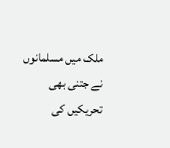ملک میں مسلمانوں نے جتنی بھی تحریکیں کی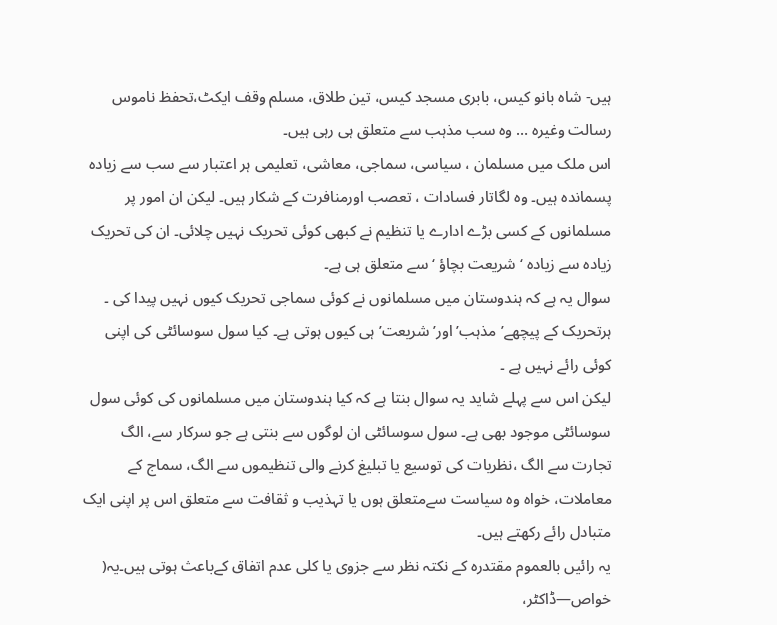ہیں- شاہ بانو کیس، بابری مسجد کیس، تین طلاق، مسلم وقف ایکٹ،تحفظ ناموس رسالت وغیرہ … وہ سب مذہب سے متعلق ہی رہی ہیں۔
اس ملک میں مسلمان ، سیاسی، سماجی، معاشی، تعلیمی ہر اعتبار سے سب سے زیادہ پسماندہ ہیں۔ وہ لگاتار فسادات ، تعصب اورمنافرت کے شکار ہیں۔ لیکن ان امور پر مسلمانوں کے کسی بڑے ادارے یا تنظیم نے کبھی کوئی تحریک نہیں چلائی۔ ان کی تحریک زیادہ سے زیادہ ‘شریعت بچاؤ ‘ سے متعلق ہی ہے۔
سوال یہ ہے کہ ہندوستان میں مسلمانوں نے کوئی سماجی تحریک کیوں نہیں پیدا کی ۔ ہرتحریک کے پیچھے’مذہب’اور’شریعت’ ہی کیوں ہوتی ہے۔ کیا سول سوسائٹی کی اپنی کوئی رائے نہیں ہے ۔
لیکن اس سے پہلے شاید یہ سوال بنتا ہے کہ کیا ہندوستان میں مسلمانوں کی کوئی سول سوسائٹی موجود بھی ہے۔ سول سوسائٹی ان لوگوں سے بنتی ہے جو سرکار سے، الگ تجارت سے الگ ،نظریات کی توسیع یا تبلیغ کرنے والی تنظیموں سے الگ، سماج کے معاملات، خواہ وہ سیاست سےمتعلق ہوں یا تہذیب و ثقافت سے متعلق اس پر اپنی ایک متبادل رائے رکھتے ہیں۔
یہ رائیں بالعموم مقتدرہ کے نکتہ نظر سے جزوی یا کلی عدم اتفاق کےباعث ہوتی ہیں۔یہ( خواص—ڈاکٹر،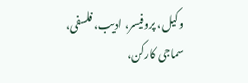وکیل، پروفیسر، ادیب، فلسفی، سماجی کارکن،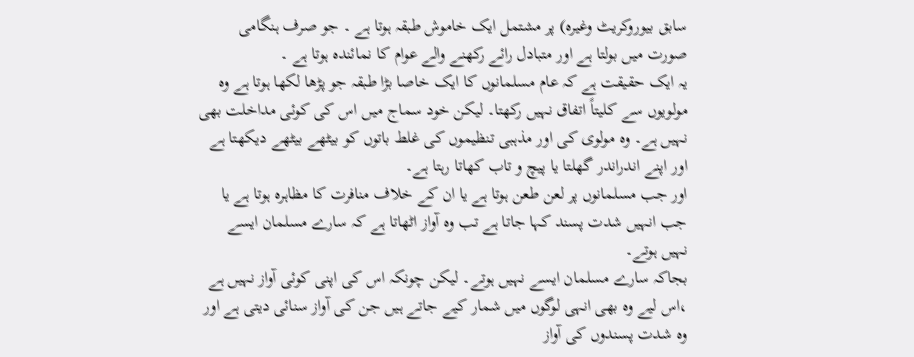سابق بیوروکریٹ وغیرہ) پر مشتمل ایک خاموش طبقہ ہوتا ہے ۔ جو صرف ہنگامی صورت میں بولتا ہے اور متبادل رائے رکھنے والے عوام کا نمائندہ ہوتا ہے ۔
یہ ایک حقیقت ہے کہ عام مسلمانوں کا ایک خاصا بڑا طبقہ جو پڑھا لکھا ہوتا ہے وہ مولویوں سے کلیتاً اتفاق نہیں رکھتا۔ لیکن خود سماج میں اس کی کوئی مداخلت بھی نہیں ہے۔ وہ مولوی کی اور مذہبی تنظیموں کی غلط باتوں کو بیٹھے بیٹھے دیکھتا ہے اور اپنے اندراندر گھلتا یا پیچ و تاب کھاتا رہتا ہے۔
اور جب مسلمانوں پر لعن طعن ہوتا ہے یا ان کے خلاف منافرت کا مظاہرہ ہوتا ہے یا جب انہیں شدت پسند کہا جاتا ہے تب وہ آواز اٹھاتا ہے کہ سارے مسلمان ایسے نہیں ہوتے۔
بجاکہ سارے مسلمان ایسے نہیں ہوتے۔ لیکن چونکہ اس کی اپنی کوئی آواز نہیں ہے ،اس لیے وہ بھی انہی لوگوں میں شمار کیے جاتے ہیں جن کی آواز سنائی دیتی ہے اور وہ شدت پسندوں کی آواز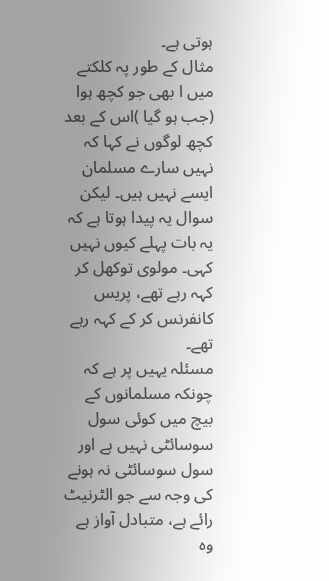ہوتی ہے۔
مثال کے طور پہ کلکتے میں ا بھی جو کچھ ہوا (جب ہو گیا )اس کے بعد کچھ لوگوں نے کہا کہ نہیں سارے مسلمان ایسے نہیں ہیں۔ لیکن سوال یہ پیدا ہوتا ہے کہ یہ بات پہلے کیوں نہیں کہی۔ مولوی توکھل کر کہہ رہے تھے، پریس کانفرنس کر کے کہہ رہے تھے۔
مسئلہ یہیں پر ہے کہ چونکہ مسلمانوں کے بیچ میں کوئی سول سوسائٹی نہیں ہے اور سول سوسائٹی نہ ہونے کی وجہ سے جو الٹرنیٹ رائے ہے، متبادل آواز ہے وہ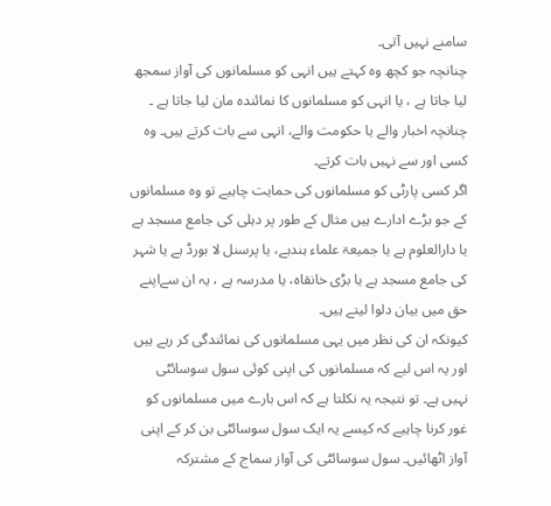سامنے نہیں آتی۔
چنانچہ جو کچھ وہ کہتے ہیں انہی کو مسلمانوں کی آواز سمجھ لیا جاتا ہے ، یا انہی کو مسلمانوں کا نمائندہ مان لیا جاتا ہے ۔
چنانچہ اخبار والے یا حکومت والے، انہی سے بات کرتے ہیں۔ وہ کسی اور سے نہیں بات کرتے۔
اگر کسی پارٹی کو مسلمانوں کی حمایت چاہیے تو وہ مسلمانوں کے جو بڑے ادارے ہیں مثال کے طور پر دہلی کی جامع مسجد ہے یا دارالعلوم ہے یا جمیعۃ علماء ہندہے، یا پرسنل لا بورڈ ہے یا شہر کی جامع مسجد ہے یا بڑی خانقاہ، یا مدرسہ ہے ، یہ ان سےاپنے حق میں بیان دلوا لیتے ہیں۔
کیونکہ ان کی نظر میں یہی مسلمانوں کی نمائندگی کر رہے ہیں اور یہ اس لیے کہ مسلمانوں کی اپنی کوئی سول سوسائٹی نہیں ہے۔ تو نتیجہ یہ نکلتا ہے کہ اس بارے میں مسلمانوں کو غور کرنا چاہیے کہ کیسے یہ ایک سول سوسائٹی بن کر کے اپنی آواز اٹھائیں۔ سول سوسائٹی کی آواز سماج کے مشترکہ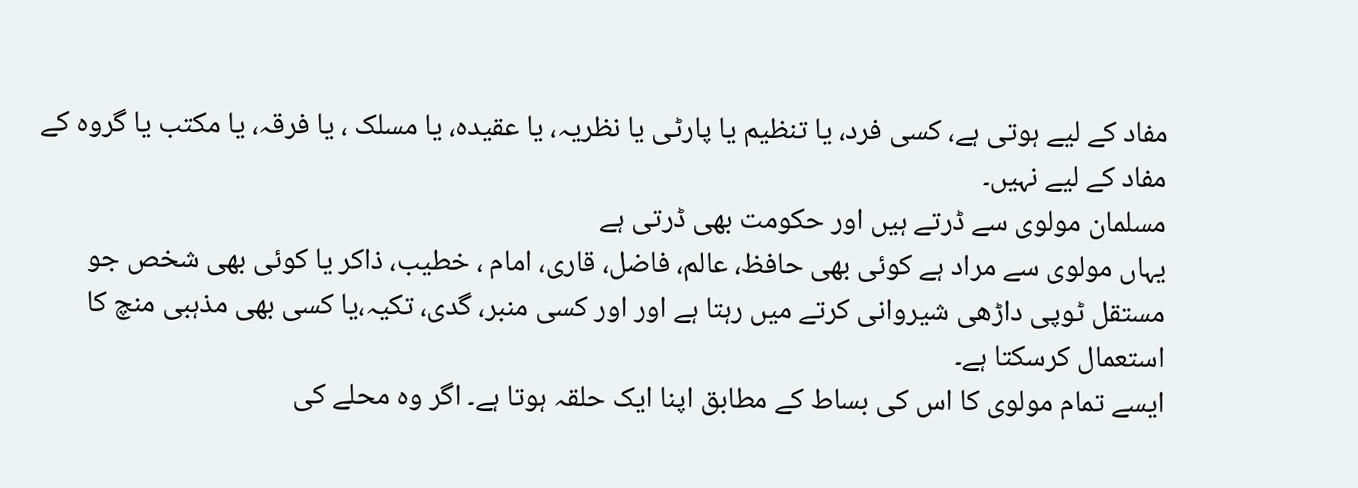مفاد کے لیے ہوتی ہے، کسی فرد، یا تنظیم یا پارٹی یا نظریہ، یا عقیدہ، یا مسلک ، یا فرقہ، یا مکتب یا گروہ کے مفاد کے لیے نہیں۔
مسلمان مولوی سے ڈرتے ہیں اور حکومت بھی ڈرتی ہے
یہاں مولوی سے مراد ہے کوئی بھی حافظ، عالم، فاضل، قاری، امام ، خطیب، ذاکر یا کوئی بھی شخص جو مستقل ٹوپی داڑھی شیروانی کرتے میں رہتا ہے اور اور کسی منبر، گدی، تکیہ،یا کسی بھی مذہبی منچ کا استعمال کرسکتا ہے۔
ایسے تمام مولوی کا اس کی بساط کے مطابق اپنا ایک حلقہ ہوتا ہے۔ اگر وہ محلے کی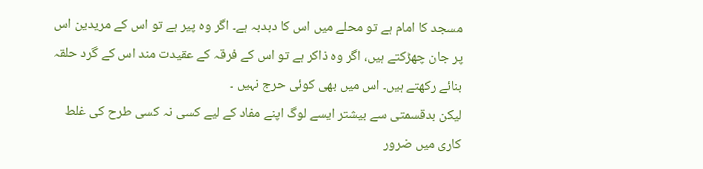مسجد کا امام ہے تو محلے میں اس کا دبدبہ ہے۔ اگر وہ پیر ہے تو اس کے مریدین اس پر جان چھڑکتے ہیں، اگر وہ ذاکر ہے تو اس کے فرقہ کے عقیدت مند اس کے گرد حلقہ بنائے رکھتے ہیں۔ اس میں بھی کوئی حرج نہیں ۔
لیکن بدقسمتی سے بیشتر ایسے لوگ اپنے مفاد کے لیے کسی نہ کسی طرح کی غلط کاری میں ضرور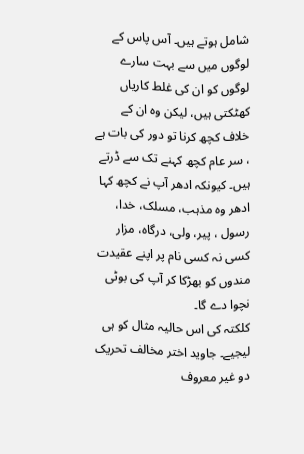شامل ہوتے ہیں۔ آس پاس کے لوگوں میں سے بہت سارے لوگوں کو ان کی غلط کاریاں کھٹکتی ہیں، لیکن وہ ان کے خلاف کچھ کرنا تو دور کی بات ہے ، سر عام کچھ کہنے تک سے ڈرتے ہیں۔ کیونکہ ادھر آپ نے کچھ کہا ادھر وہ مذہب، مسلک، خدا، رسول ، پیر، ولی، درگاہ، مزار کسی نہ کسی نام پر اپنے عقیدت مندوں کو بھڑکا کر آپ کی بوٹی نچوا دے گا۔
کلکتہ کی اس حالیہ مثال کو ہی لیجیے۔ جاوید اختر مخالف تحریک دو غیر معروف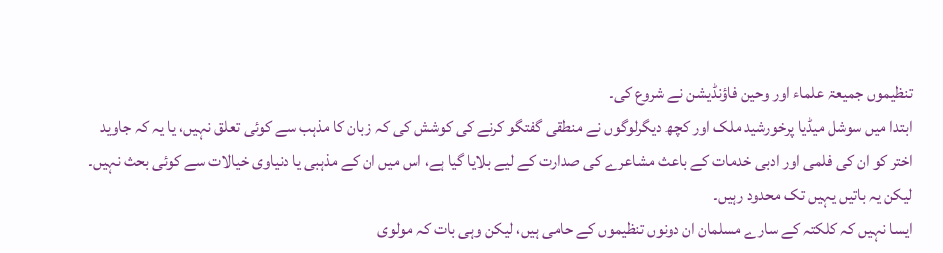تنظیموں جمیعۃ علماء اور وحین فاؤنڈیشن نے شروع کی۔
ابتدا میں سوشل میڈیا پرخورشید ملک اور کچھ دیگرلوگوں نے منطقی گفتگو کرنے کی کوشش کی کہ زبان کا مذہب سے کوئی تعلق نہیں، یا یہ کہ جاوید اختر کو ان کی فلمی اور ادبی خدمات کے باعث مشاعرے کی صدارت کے لیے بلایا گیا ہے، اس میں ان کے مذہبی یا دنیاوی خیالات سے کوئی بحث نہیں۔ لیکن یہ باتیں یہیں تک محدود رہیں۔
ایسا نہیں کہ کلکتہ کے سارے مسلمان ان دونوں تنظیموں کے حامی ہیں، لیکن وہی بات کہ مولوی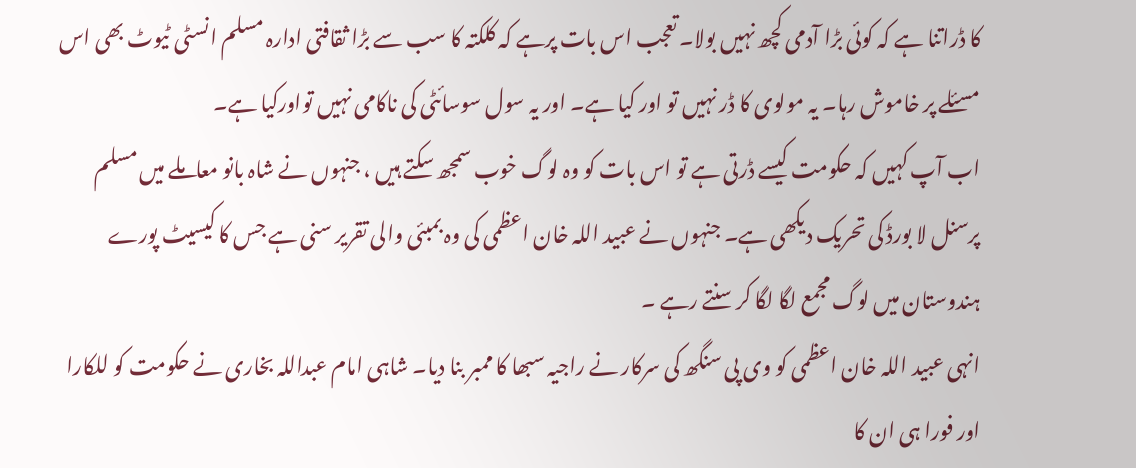کا ڈراتنا ہے کہ کوئی بڑا آدمی کچھ نہیں بولا۔ تعجب اس بات پرہے کہ کلکتہ کا سب سے بڑا ثقافتی ادارہ مسلم انسٹی ٹیوٹ بھی اس مسئلے پر خاموش رہا۔ یہ مولوی کا ڈر نہیں تو اور کیا ہے۔ اور یہ سول سوسائٹی کی ناکامی نہیں تواورکیا ہے۔
اب آپ کہیں کہ حکومت کیسے ڈرتی ہے تو اس بات کو وہ لوگ خوب سمجھ سکتے ہیں ، جنہوں نے شاہ بانو معاملے میں مسلم پرسنل لا بورڈ کی تحریک دیکھی ہے۔ جنہوں نے عبید اللہ خان اعظمی کی وہ بمبئی والی تقریر سنی ہے جس کا کیسیٹ پورے ہندوستان میں لوگ مجمع لگا لگا کر سنتے رہے ۔
انہی عبید اللہ خان اعظمی کو وی پی سنگھ کی سرکار نے راجیہ سبھا کا ممبر بنا دیا۔ شاہی امام عبداللہ بخاری نے حکومت کو للکارا اور فورا ہی ان کا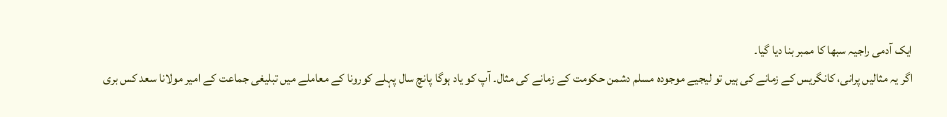ایک آدمی راجیہ سبھا کا ممبر بنا دیا گیا۔
اگر یہ مثالیں پرانی، کانگریس کے زمانے کی ہیں تو لیجیے موجودہ مسلم دشمن حکومت کے زمانے کی مثال۔ آپ کو یاد ہوگا پانچ سال پہلے کورونا کے معاملے میں تبلیغی جماعت کے امیر مولانا سعد کس بری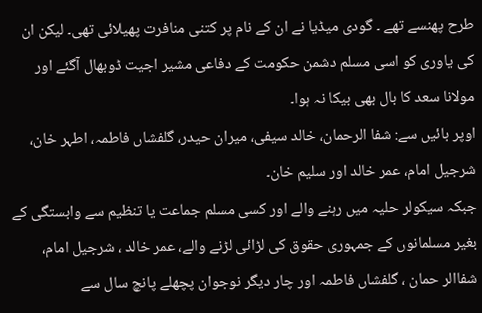طرح پھنسے تھے ۔ گودی میڈیا نے ان کے نام پر کتنی منافرت پھیلائی تھی۔ لیکن ان کی یاوری کو اسی مسلم دشمن حکومت کے دفاعی مشیر اجیت ڈوبھال آگئے اور مولانا سعد کا بال بھی بیکا نہ ہوا۔
اوپر بائیں سے: شفا الرحمان، خالد سیفی، میران حیدر، گلفشاں فاطمہ، اطہر خان، شرجیل امام، عمر خالد اور سلیم خان۔
جبکہ سیکولر حلیہ میں رہنے والے اور کسی مسلم جماعت یا تنظیم سے وابستگی کے بغیر مسلمانوں کے جمہوری حقوق کی لڑائی لڑنے والے، عمر خالد ، شرجیل امام، شفاالر حمان ، گلفشاں فاطمہ اور چار دیگر نوجوان پچھلے پانچ سال سے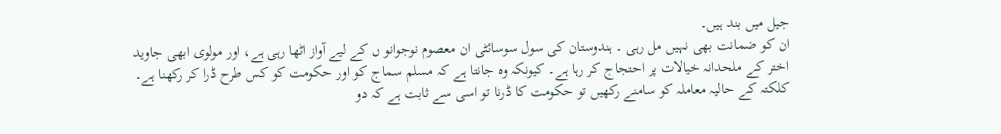جیل میں بند ہیں۔
ان کو ضمانت بھی نہیں مل رہی ۔ ہندوستان کی سول سوسائٹی ان معصوم نوجوانو ں کے لیے آواز اٹھا رہی ہے، اور مولوی ابھی جاوید اختر کے ملحدانہ خیالات پر احتجاج کر رہا ہے۔ کیونکہ وہ جانتا ہے کہ مسلم سماج کو اور حکومت کو کس طرح ڈرا کر رکھنا ہے۔ کلکتہ کے حالیہ معاملہ کو سامنے رکھیں تو حکومت کا ڈرنا تو اسی سے ثابت ہے کہ دو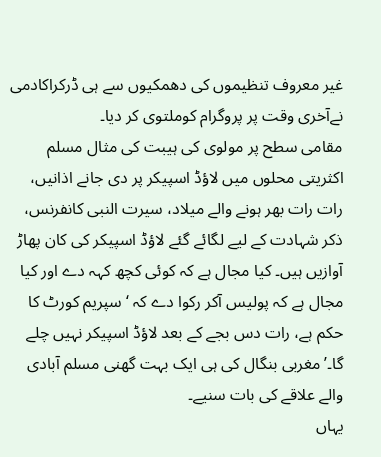غیر معروف تنظیموں کی دھمکیوں سے ہی ڈرکراکادمی نےآخری وقت پر پروگرام کوملتوی کر دیا۔
مقامی سطح پر مولوی کی ہیبت کی مثال مسلم اکثریتی محلوں میں لاؤڈ اسپیکر پر دی جانے اذانیں، رات رات بھر ہونے والے میلاد، سیرت النبی کانفرنس، ذکر شہادت کے لیے لگائے گئے لاؤڈ اسپیکر کی کان پھاڑ آوازیں ہیں۔ کیا مجال ہے کہ کوئی کچھ کہہ دے اور کیا مجال ہے کہ پولیس آکر رکوا دے کہ ‘سپریم کورٹ کا حکم ہے، رات دس بجے کے بعد لاؤڈ اسپیکر نہیں چلے گا۔’مغربی بنگال کی ہی ایک بہت گھنی مسلم آبادی والے علاقے کی بات سنیے۔
یہاں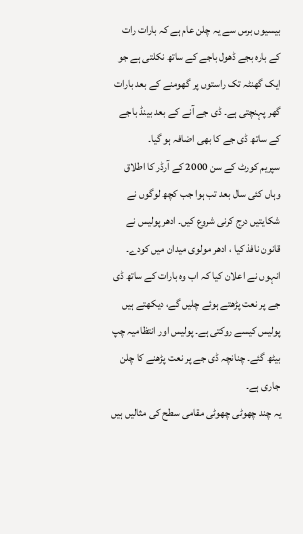بیسیوں برس سے یہ چلن عام ہے کہ بارات رات کے بارہ بجے ڈھول باجے کے ساتھ نکلتی ہے جو ایک گھنٹہ تک راستوں پر گھومنے کے بعد بارات گھر پہنچتی ہے۔ ڈی جے آنے کے بعد بینڈ باجے کے ساتھ ڈی جے کا بھی اضافہ ہو گیا۔
سپریم کورٹ کے سن 2000 کے آرڈر کا اطلاق وہاں کئی سال بعد تب ہوا جب کچھ لوگوں نے شکایتیں درج کرنی شروع کیں۔ ادھر پولیس نے قانون نافذ کیا ، ادھر مولوی میدان میں کودے۔ انہوں نے اعلان کیا کہ اب وہ بارات کے ساتھ ڈی جے پر نعت پڑھتے ہوئے چلیں گے، دیکھتے ہیں پولیس کیسے روکتی ہے۔ پولیس اور انتظامیہ چپ بیٹھ گئے۔ چنانچہ ڈی جے پر نعت پڑھنے کا چلن جاری ہے۔
یہ چند چھوٹی چھوٹی مقامی سطح کی مثالیں ہیں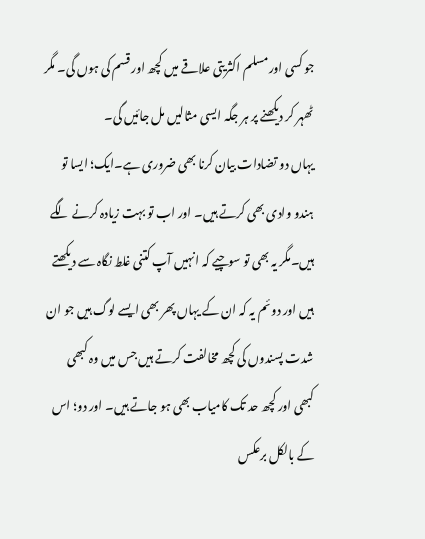جو کسی اورمسلم اکثریتی علاقے میں کچھ اور قسم کی ہوں گی۔ مگر ٹھہر کر دیکھنے پر ہر جگہ ایسی مثالیں مل جائیں گی۔
یہاں دو تضادات بیان کرنا بھی ضروری ہے۔ایک؛ ایسا تو ہندو وادی بھی کرتے ہیں۔ اور اب تو بہت زیادہ کرنے لگے ہیں۔مگر یہ بھی تو سوچیے کہ انہیں آپ کتنی غلط نگاہ سے دیکھتے ہیں اور دوئم یہ کہ ان کے یہاں پھر بھی ایسے لوگ ہیں جو ان شدت پسندوں کی کچھ مخالفت کرتے ہیں جس میں وہ کبھی کبھی اور کچھ حد تک کامیاب بھی ہو جاتے ہیں۔ اور دو؛ اس کے بالکل برعکس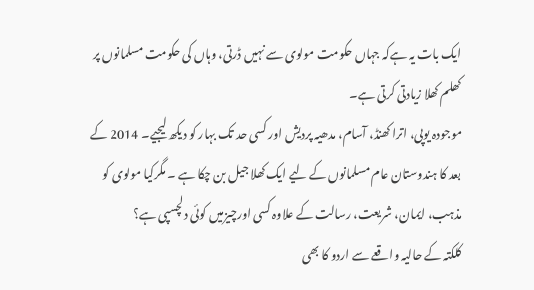ایک بات یہ ہےکہ جہاں حکومت مولوی سے نہیں ڈرتی، وہاں کی حکومت مسلمانوں پر کھلم کھلا زیادتی کرتی ہے۔
موجودہ یوپی، اترا کھنڈ، آسام، مدھیہ پردیش اور کسی حد تک بہار کو دیکھ لیجیے۔ 2014 کے بعد کا ہندوستان عام مسلمانوں کے لیے ایک کھلا جیل بن چکا ہے ۔ مگرکیا مولوی کو مذہب، ایمان، شریعت، رسالت کے علاوہ کسی اورچیزمیں کوئی دلچسپی ہے؟
کلکتہ کے حالیہ واقعے سے اردو کا بھی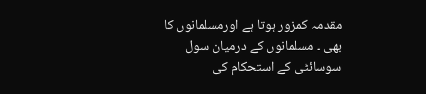مقدمہ کمزور ہوتا ہے اورمسلمانوں کا بھی ۔ مسلمانوں کے درمیان سول سوسائٹی کے استحکام کی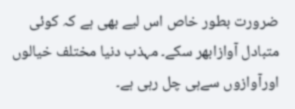ضرورت بطور خاص اس لیے بھی ہے کہ کوئی متبادل آوازابھر سکے۔ مہذب دنیا مختلف خیالوں اورآوازوں سےہی چل رہی ہے۔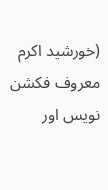(خورشید اکرم معروف فکشن نویس اور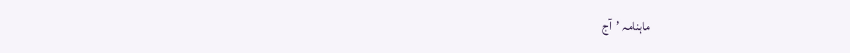ماہنامہ ’آج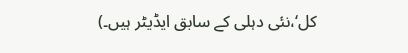کل‘،نئی دہلی کے سابق ایڈیٹر ہیں۔)